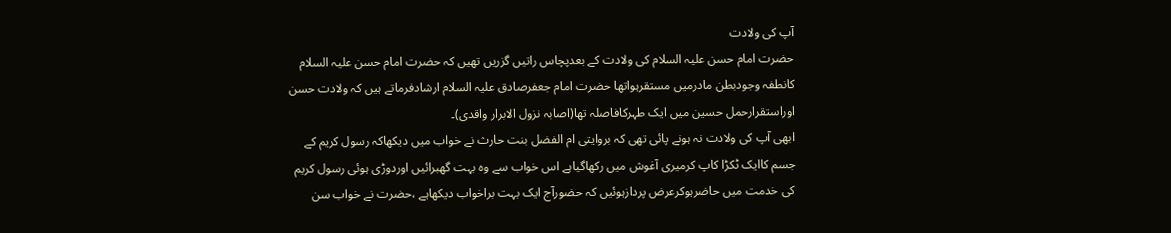آپ کی ولادت
حضرت امام حسن علیہ السلام کی ولادت کے بعدپچاس راتیں گزریں تھیں کہ حضرت امام حسن علیہ السلام کانطفہ وجودبطن مادرمیں مستقرہواتھا حضرت امام جعفرصادق علیہ السلام ارشادفرماتے ہیں کہ ولادت حسن اوراستقرارحمل حسین میں ایک طہرکافاصلہ تھا(اصابہ نزول الابرار واقدی)۔
ابھی آپ کی ولادت نہ ہونے پائی تھی کہ بروایتی ام الفضل بنت حارث نے خواب میں دیکھاکہ رسول کریم کے جسم کاایک ٹکڑا کاپ کرمیری آغوش میں رکھاگیاہے اس خواب سے وہ بہت گھبرائیں اوردوڑی ہوئی رسول کریم کی خدمت میں حاضرہوکرعرض پردازہوئیں کہ حضورآج ایک بہت براخواب دیکھاہے ،حضرت نے خواب سن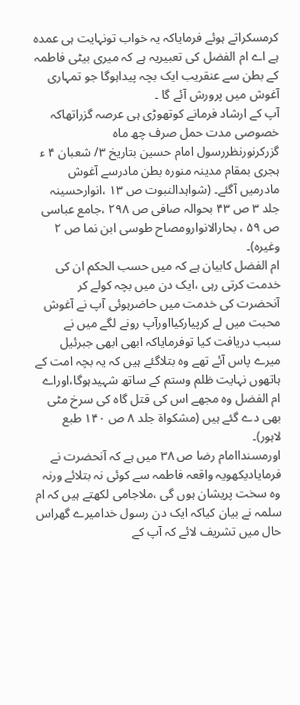کرمسکراتے ہوئے فرمایاکہ یہ خواب تونہایت ہی عمدہ ہے اے ام الفضل کی تعبیریہ ہے کہ میری بیٹی فاطمہ کے بطن سے عنقریب ایک بچہ پیداہوگا جو تمہاری آغوش میں پرورش آئے گا ۔
آپ کے ارشاد فرمانے کوتھوڑی ہی عرصہ گزراتھاکہ خصوصی مدت حمل صرف چھ ماہ گزرکرنورنظررسول امام حسین بتاریخ ۳/ شعبان ۴ ء ہجری بمقام مدینہ منورہ بطن مادرسے آغوش مادرمیں آگئے۔ (شواہدالنبوت ص ۱۳ ،انوارحسینہ جلد ۳ ص ۴۳ بحوالہ صافی ص ۲۹۸ ،جامع عباسی ص ۵۹ ، بحارالانوارومصاح طوسی ابن نما ص ۲ وغیرہ)۔
ام الفضل کابیان ہے کہ میں حسب الحکم ان کی خدمت کرتی رہی ،ایک دن میں بچہ کولے کر آنحضرت کی خدمت میں حاضرہوئی آپ نے آغوش محبت میں لے کرپیارکیااورآپ رونے لگے میں نے سبب دریافت کیا توفرمایاکہ ابھی ابھی جبرئیل میرے پاس آئے تھے وہ بتلاگئے ہیں کہ یہ بچہ امت کے ہاتھوں نہایت ظلم وستم کے ساتھ شہیدہوگا،اوراے ام الفضل وہ مجھے اس کی قتل گاہ کی سرخ مٹی بھی دے گئے ہیں (مشکواة جلد ۸ ص ۱۴۰ طبع لاہور)۔
اورمسنداامام رضا ص ۳۸ میں ہے کہ آنحضرت نے فرمایادیکھویہ واقعہ فاطمہ سے کوئی نہ بتلائے ورنہ وہ سخت پریشان ہوں گی ،ملاجامی لکھتے ہیں کہ ام سلمہ نے بیان کیاکہ ایک دن رسول خدامیرے گھراس حال میں تشریف لائے کہ آپ کے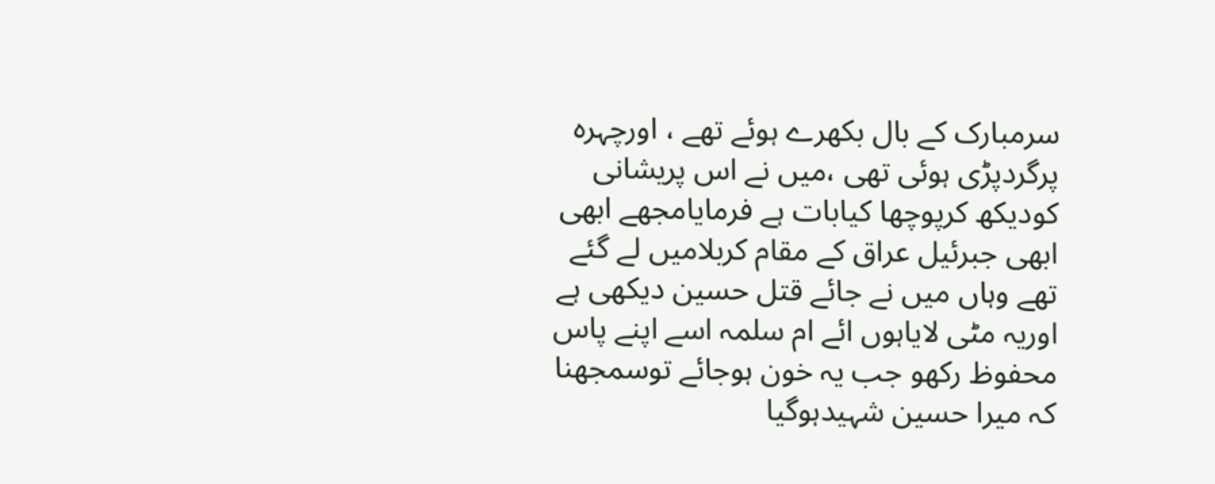سرمبارک کے بال بکھرے ہوئے تھے ، اورچہرہ پرگردپڑی ہوئی تھی ،میں نے اس پریشانی کودیکھ کرپوچھا کیابات ہے فرمایامجھے ابھی ابھی جبرئیل عراق کے مقام کربلامیں لے گئے تھے وہاں میں نے جائے قتل حسین دیکھی ہے اوریہ مٹی لایاہوں ائے ام سلمہ اسے اپنے پاس محفوظ رکھو جب یہ خون ہوجائے توسمجھنا کہ میرا حسین شہیدہوگیا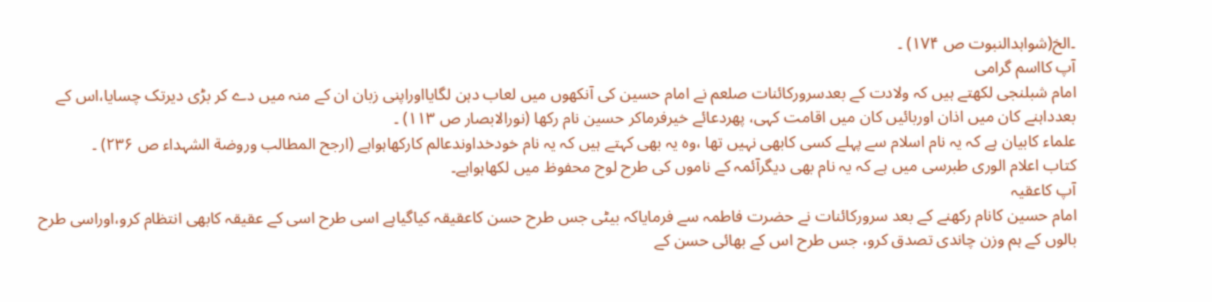۔الخ(شواہدالنبوت ص ۱۷۴) ۔
آپ کااسم گرامی
امام شبلنجی لکھتے ہیں کہ ولادت کے بعدسرورکائنات صلعم نے امام حسین کی آنکھوں میں لعاب دہن لگایااوراپنی زبان ان کے منہ میں دے کر بڑی دیرتک چسایا،اس کے بعدداہنے کان میں اذان اوربائیں کان میں اقامت کہی، پھردعائے خیرفرماکر حسین نام رکھا (نورالابصار ص ۱۱۳) ۔
علماء کابیان ہے کہ یہ نام اسلام سے پہلے کسی کابھی نہیں تھا ،وہ یہ بھی کہتے ہیں کہ یہ نام خودخداوندعالم کارکھاہواہے (ارجح المطالب وروضة الشہداء ص ۲۳۶) ۔
کتاب اعلام الوری طبرسی میں ہے کہ یہ نام بھی دیگرآئمہ کے ناموں کی طرح لوح محفوظ میں لکھاہواہے۔
آپ کاعقیہ
امام حسین کانام رکھنے کے بعد سرورکائنات نے حضرت فاطمہ سے فرمایاکہ بیٹی جس طرح حسن کاعقیقہ کیاگیاہے اسی طرح اسی کے عقیقہ کابھی انتظام کرو،اوراسی طرح بالوں کے ہم وزن چاندی تصدق کرو، جس طرح اس کے بھائی حسن کے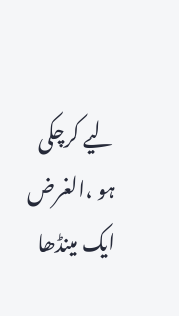لیے کرچکی ہو ،الغرض ایک مینڈھا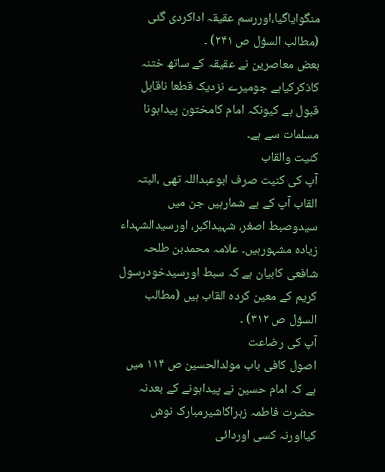منگوایاگیا،اوررسم عقیقہ اداکردی گئی (مطالب السؤل ص ۲۴۱) ۔
بعض معاصرین نے عقیقہ کے ساتھ ختنہ کاذکرکیاہے جومیرے نزدیک قطعا ناقابل قبول ہے کیونکہ امام کامختون پیداہونا مسلمات سے ہے۔
کنیت والقاب
آپ کی کنیت صرف ابوعبداللہ تھی ،البتہ القاب آپ کے بے شمارہیں جن میں سیدوصبط اصغر، شہیداکبر، اورسیدالشہداء زیادہ مشہورہیں۔ علامہ محمدبن طلحہ شافعی کابیان ہے کہ سبط اورسیدخودرسول کریم کے معین کردہ القاب ہیں (مطالب السؤل ص ۳۱۲) ۔
آپ کی رضاعت
اصول کافی باب مولدالحسین ص ۱۱۴ میں ہے کہ امام حسین نے پیداہونے کے بعدنہ حضرت فاطمہ زہراکاشیرمبارک نوش کیااورنہ کسی اوردائی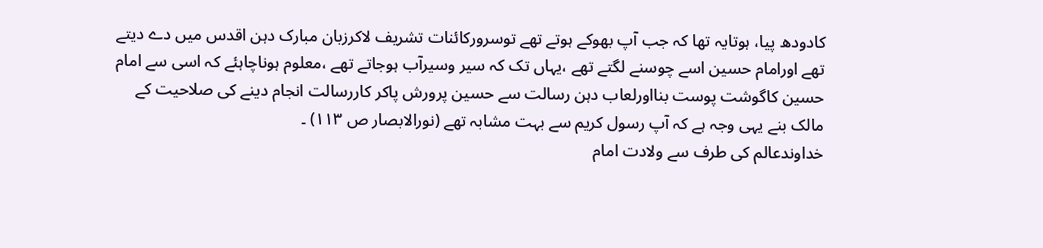کادودھ پیا، ہوتایہ تھا کہ جب آپ بھوکے ہوتے تھے توسرورکائنات تشریف لاکرزبان مبارک دہن اقدس میں دے دیتے تھے اورامام حسین اسے چوسنے لگتے تھے ،یہاں تک کہ سیر وسیرآب ہوجاتے تھے ،معلوم ہوناچاہئے کہ اسی سے امام حسین کاگوشت پوست بنااورلعاب دہن رسالت سے حسین پرورش پاکر کاررسالت انجام دینے کی صلاحیت کے مالک بنے یہی وجہ ہے کہ آپ رسول کریم سے بہت مشابہ تھے (نورالابصار ص ۱۱۳) ۔
خداوندعالم کی طرف سے ولادت امام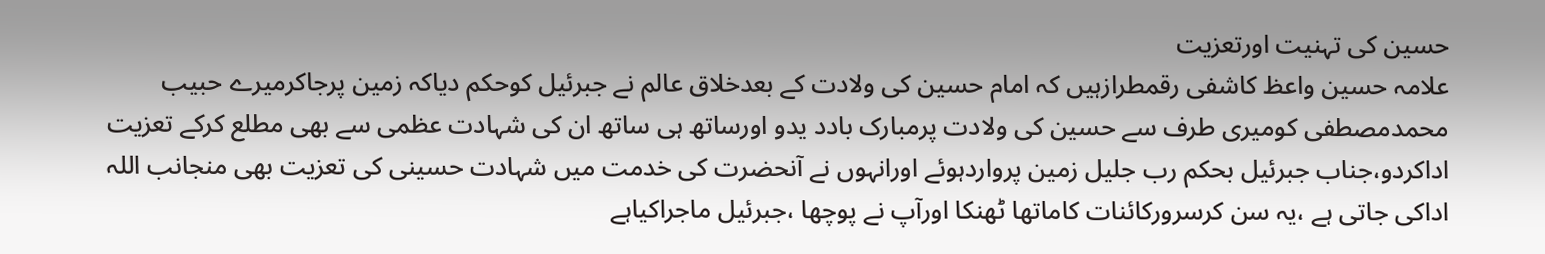حسین کی تہنیت اورتعزیت
علامہ حسین واعظ کاشفی رقمطرازہیں کہ امام حسین کی ولادت کے بعدخلاق عالم نے جبرئیل کوحکم دیاکہ زمین پرجاکرمیرے حبیب محمدمصطفی کومیری طرف سے حسین کی ولادت پرمبارک بادد یدو اورساتھ ہی ساتھ ان کی شہادت عظمی سے بھی مطلع کرکے تعزیت اداکردو،جناب جبرئیل بحکم رب جلیل زمین پرواردہوئے اورانہوں نے آنحضرت کی خدمت میں شہادت حسینی کی تعزیت بھی منجانب اللہ اداکی جاتی ہے ،یہ سن کرسرورکائنات کاماتھا ٹھنکا اورآپ نے پوچھا ،جبرئیل ماجراکیاہے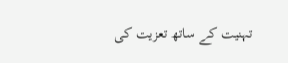تہنیت کے ساتھ تعزیت کی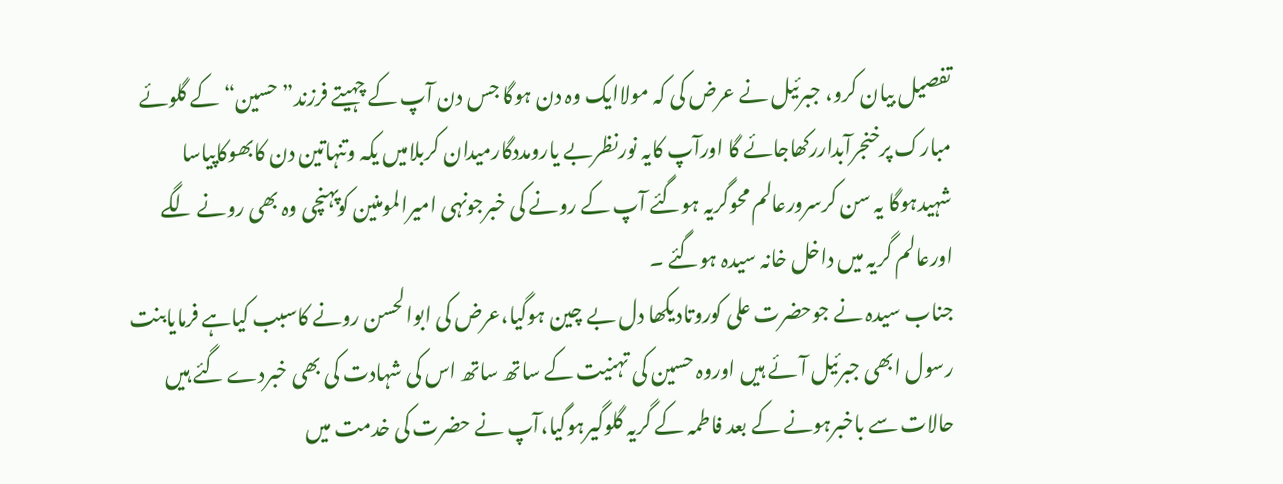تفصیل بیان کرو، جبرئیل نے عرض کی کہ مولاایک وہ دن ہوگا جس دن آپ کے چہیتے فرزند”حسین“ کے گلوئے مبارک پرخنجرآبداررکھاجائے گا اورآپ کایہ نورنظربے یارومددگارمیدان کربلامیں یکہ وتنہاتین دن کابھوکاپیاسا شہیدہوگا یہ سن کرسرورعالم محوگریہ ہوگئے آپ کے رونے کی خبرجونہی امیرالمومنین کوپہنچی وہ بھی رونے لگے اورعالم گریہ میں داخل خانہ سیدہ ہوگئے ۔
جناب سیدہ نے جوحضرت علی کوروتادیکھا دل بے چین ہوگیا،عرض کی ابوالحسن رونے کاسبب کیاہے فرمایابنت رسول ابھی جبرئیل آئے ہیں اوروہ حسین کی تہنیت کے ساتھ ساتھ اس کی شہادت کی بھی خبردے گئے ہیں حالات سے باخبرہونے کے بعد فاطمہ کے گریہ گلوگیرہوگیا،آپ نے حضرت کی خدمت میں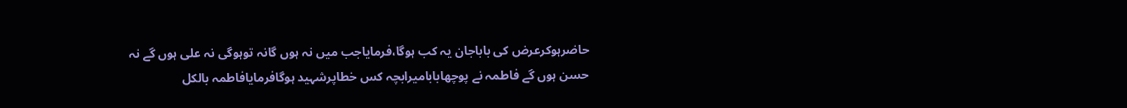حاضرہوکرعرض کی باباجان یہ کب ہوگا،فرمایاجب میں نہ ہوں گانہ توہوگی نہ علی ہوں گے نہ حسن ہوں گے فاطمہ نے پوچھابابامیرابچہ کس خطاپرشہید ہوگافرمایافاطمہ بالکل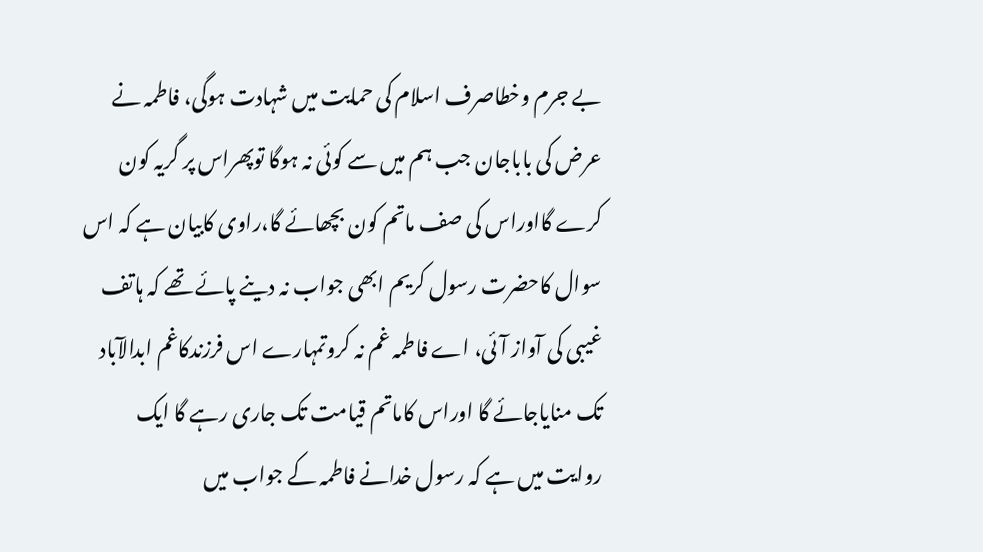بے جرم وخطاصرف اسلام کی حمایت میں شہادت ہوگی، فاطمہ نے عرض کی باباجان جب ہم میں سے کوئی نہ ہوگا توپھراس پر گریہ کون کرے گااوراس کی صف ماتم کون بچھائے گا،راوی کابیان ہے کہ اس سوال کاحضرت رسول کریم ابھی جواب نہ دینے پائے تھے کہ ہاتف غیبی کی آواز آئی، اے فاطمہ غم نہ کروتمہارے اس فرزندکاغم ابدالآباد تک منایاجائے گا اوراس کاماتم قیامت تک جاری رہے گا ایک روایت میں ہے کہ رسول خدانے فاطمہ کے جواب میں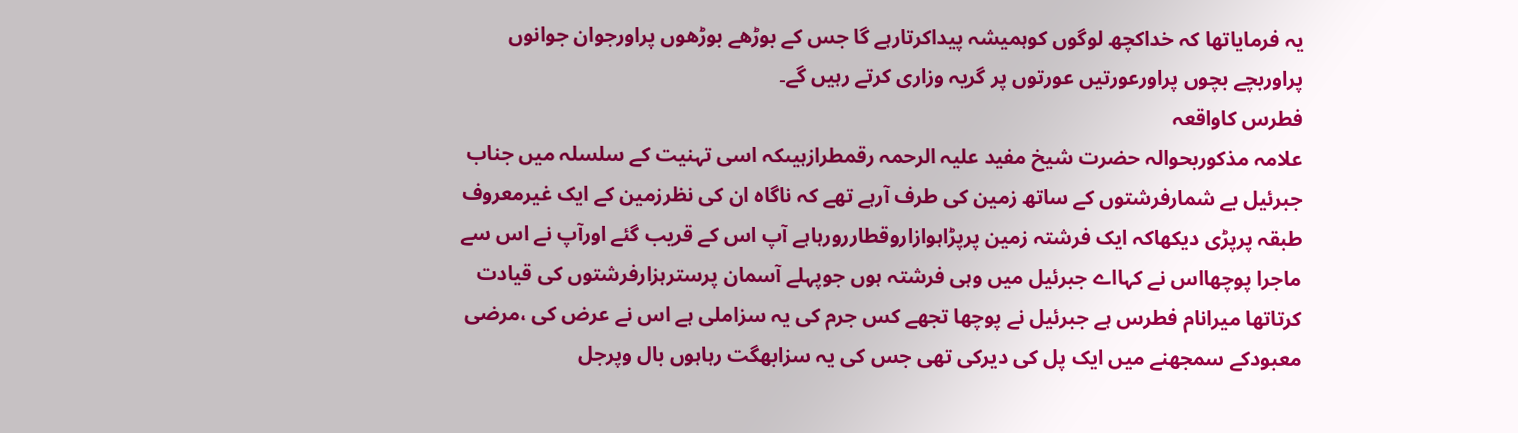یہ فرمایاتھا کہ خداکچھ لوگوں کوہمیشہ پیداکرتارہے گا جس کے بوڑھے بوڑھوں پراورجوان جوانوں پراوربچے بچوں پراورعورتیں عورتوں پر گریہ وزاری کرتے رہیں گے۔
فطرس کاواقعہ
علامہ مذکوربحوالہ حضرت شیخ مفید علیہ الرحمہ رقمطرازہیںکہ اسی تہنیت کے سلسلہ میں جناب جبرئیل بے شمارفرشتوں کے ساتھ زمین کی طرف آرہے تھے کہ ناگاہ ان کی نظرزمین کے ایک غیرمعروف طبقہ پرپڑی دیکھاکہ ایک فرشتہ زمین پرپڑاہوازاروقطاررورہاہے آپ اس کے قریب گئے اورآپ نے اس سے ماجرا پوچھااس نے کہااے جبرئیل میں وہی فرشتہ ہوں جوپہلے آسمان پرسترہزارفرشتوں کی قیادت کرتاتھا میرانام فطرس ہے جبرئیل نے پوچھا تجھے کس جرم کی یہ سزاملی ہے اس نے عرض کی ،مرضی معبودکے سمجھنے میں ایک پل کی دیرکی تھی جس کی یہ سزابھگت رہاہوں بال وپرجل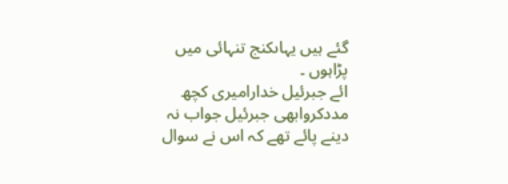گئے ہیں یہاںکنج تنہائی میں پڑاہوں ۔
ائے جبرئیل خدارامیری کچھ مددکروابھی جبرئیل جواب نہ دینے پائے تھے کہ اس نے سوال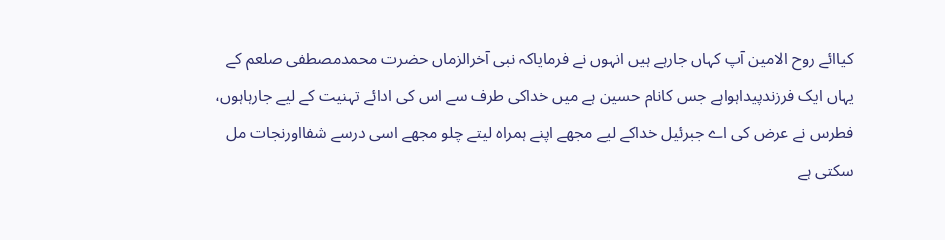کیاائے روح الامین آپ کہاں جارہے ہیں انہوں نے فرمایاکہ نبی آخرالزماں حضرت محمدمصطفی صلعم کے یہاں ایک فرزندپیداہواہے جس کانام حسین ہے میں خداکی طرف سے اس کی ادائے تہنیت کے لیے جارہاہوں، فطرس نے عرض کی اے جبرئیل خداکے لیے مجھے اپنے ہمراہ لیتے چلو مجھے اسی درسے شفااورنجات مل سکتی ہے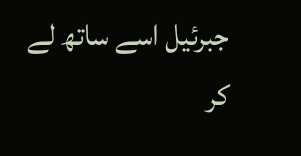جبرئیل اسے ساتھ لے کر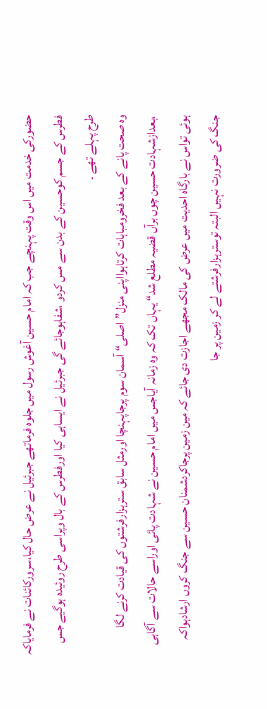حضورکی خدمت میں اس وقت پہنچے جب کہ امام حسین آغوش رسول میں جلوہ فرماتھے جبرئیل نے عرض حال کیا،سرورکائنات نے فرمایاکہ فطرس کے جسم کوحسین کے بدن سے مس کردو ،شفاہوجائے گی جبرئیل نے ایساہی کیا اورفطرس کے بال وپراسی طرح روئیدہ ہوگیے جس طرح پہلے تھے ۔
وہ صحت پانے کے بعد فخرومباہات کرتاہوااپنی منزل”اصلی“ آسمان سوم پرجاپہنچا اورمثل سابق سترہزارفرشتوں کی قیادت کرنے لگا ،بعدازشہادت حسین چوں برآں قضیہ مطلع شد“ یہاں تک کہ وہ زمانہ آیاجس میں امام حسین نے شہادت پائی اوراسے حالات سے آگاہی ہوئی تواس نے بارگاہ احدیت میں عرض کی مالک مجھے اجازت دی جائے کہ مین زمین پرجاکردشمنان حسین سے جنگ کروں ارشادہواکہ جنگ کی ضرورت نہیں البتہ توسترہزارفرشتے لے کر زمین پر جا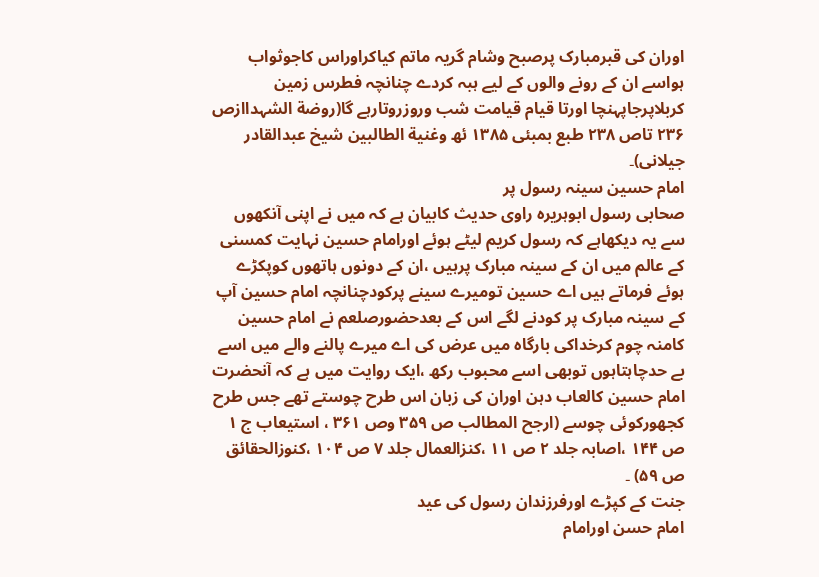اوران کی قبرمبارک پرصبح وشام گریہ ماتم کیاکراوراس کاجوثواب ہواسے ان کے رونے والوں کے لیے ہبہ کردے چنانچہ فطرس زمین کربلاپرجاپہنچا اورتا قیام قیامت شب وروزروتارہے گا(روضة الشہداازص ۲۳۶ تاص ۲۳۸ طبع بمبئی ۱۳۸۵ ئھ وغنیة الطالبین شیخ عبدالقادر جیلانی)۔
امام حسین سینہ رسول پر
صحابی رسول ابوہریرہ راوی حدیث کابیان ہے کہ میں نے اپنی آنکھوں سے یہ دیکھاہے کہ رسول کریم لیٹے ہوئے اورامام حسین نہایت کمسنی کے عالم میں ان کے سینہ مبارک پرہیں ،ان کے دونوں ہاتھوں کوپکڑے ہوئے فرماتے ہیں اے حسین تومیرے سینے پرکودچنانچہ امام حسین آپ کے سینہ مبارک پر کودنے لگے اس کے بعدحضورصلعم نے امام حسین کامنہ چوم کرخداکی بارگاہ میں عرض کی اے میرے پالنے والے میں اسے بے حدچاہتاہوں توبھی اسے محبوب رکھ ،ایک روایت میں ہے کہ آنحضرت امام حسین کالعاب دہن اوران کی زبان اس طرح چوستے تھے جس طرح کجھورکوئی چوسے (ارجح المطالب ص ۳۵۹ وص ۳۶۱ ، استیعاب ج ۱ ص ۱۴۴ ،اصابہ جلد ۲ ص ۱۱ ،کنزالعمال جلد ۷ ص ۱۰۴ ،کنوزالحقائق ص ۵۹) ۔
جنت کے کپڑے اورفرزندان رسول کی عید
امام حسن اورامام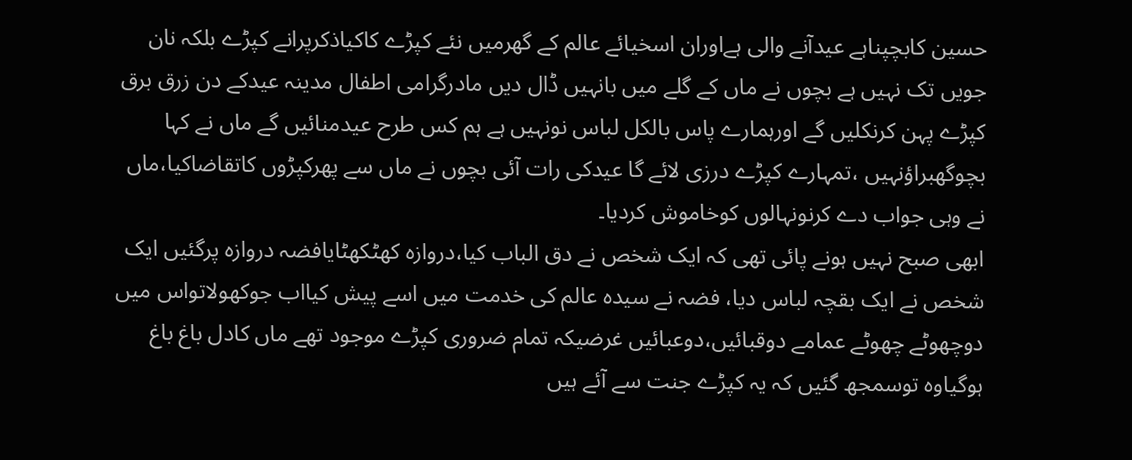حسین کابچپناہے عیدآنے والی ہےاوران اسخیائے عالم کے گھرمیں نئے کپڑے کاکیاذکرپرانے کپڑے بلکہ نان جویں تک نہیں ہے بچوں نے ماں کے گلے میں بانہیں ڈال دیں مادرگرامی اطفال مدینہ عیدکے دن زرق برق کپڑے پہن کرنکلیں گے اورہمارے پاس بالکل لباس نونہیں ہے ہم کس طرح عیدمنائیں گے ماں نے کہا بچوگھبراؤنہیں ،تمہارے کپڑے درزی لائے گا عیدکی رات آئی بچوں نے ماں سے پھرکپڑوں کاتقاضاکیا،ماں نے وہی جواب دے کرنونہالوں کوخاموش کردیا۔
ابھی صبح نہیں ہونے پائی تھی کہ ایک شخص نے دق الباب کیا،دروازہ کھٹکھٹایافضہ دروازہ پرگئیں ایک شخص نے ایک بقچہ لباس دیا، فضہ نے سیدہ عالم کی خدمت میں اسے پیش کیااب جوکھولاتواس میں دوچھوٹے چھوٹے عمامے دوقبائیں،دوعبائیں غرضیکہ تمام ضروری کپڑے موجود تھے ماں کادل باغ باغ ہوگیاوہ توسمجھ گئیں کہ یہ کپڑے جنت سے آئے ہیں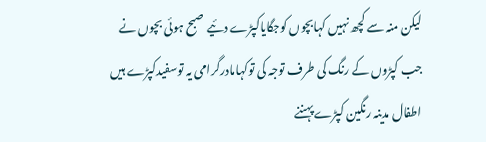لیکن منہ سے کچھ نہیں کہابچوں کوجگایاکپڑے دئیے صبح ہوئی بچوں نے جب کپڑوں کے رنگ کی طرف توجہ کی توکہامادرگرامی یہ توسفیدکپڑے ہیں اطفال مدینہ رنگین کپڑے پہننے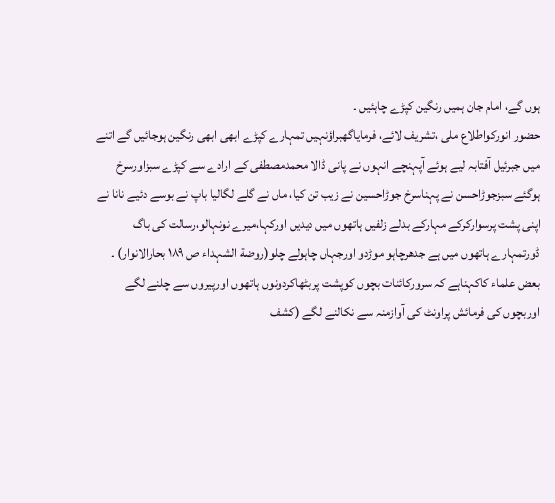ہوں گے، امام جان ہمیں رنگین کپڑے چاہئیں ۔
حضور انورکواطلاع ملی ،تشریف لائے، فرمایاگھبراؤنہیں تمہارے کپڑے ابھی ابھی رنگین ہوجائیں گے اتنے میں جبرئیل آفتابہ لیے ہوئے آپہنچے انہوں نے پانی ڈالا محمدمصطفی کے ارادے سے کپڑے سبزاورسرخ ہوگئے سبزجوڑاحسن نے پہناسرخ جوڑاحسین نے زیب تن کیا، ماں نے گلے لگالیا باپ نے بوسے دئیے نانا نے اپنی پشت پرسوارکرکے مہارکے بدلے زلفیں ہاتھوں میں دیدیں اورکہا،میرے نونہالو،رسالت کی باگ ڈورتمہارے ہاتھوں میں ہے جدھرچاہو موڑدو اورجہاں چاہولے چلو(روضة الشہداء ص ۱۸۹ بحارالانوار) ۔
بعض علماء کاکہناہے کہ سرورکائنات بچوں کوپشت پربٹھاکردونوں ہاتھوں اورپیروں سے چلنے لگے اوربچوں کی فرمائش پراونٹ کی آوازمنہ سے نکالنے لگے (کشف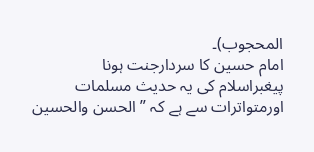المحجوب)۔
امام حسین کا سردارجنت ہونا
پیغبراسلام کی یہ حدیث مسلمات اورمتواترات سے ہے کہ ”الحسن والحسین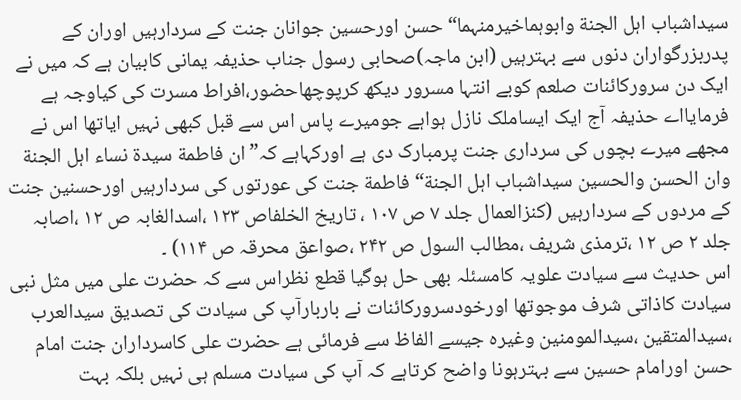سیداشباب اہل الجنة وابوہماخیرمنہما“ حسن اورحسین جوانان جنت کے سردارہیں اوران کے پدربزرگواران دنوں سے بہترہیں (ابن ماجہ)صحابی رسول جناب حذیفہ یمانی کابیان ہے کہ میں نے ایک دن سرورکائنات صلعم کوبے انتہا مسرور دیکھ کرپوچھاحضور،افراط مسرت کی کیاوجہ ہے فرمایااے حذیفہ آج ایک ایساملک نازل ہواہے جومیرے پاس اس سے قبل کبھی نہیں ایاتھا اس نے مجھے میرے بچوں کی سرداری جنت پرمبارک دی ہے اورکہاہے کہ”ان فاطمة سیدة نساء اہل الجنة وان الحسن والحسین سیداشباب اہل الجنة“ فاطمة جنت کی عورتوں کی سردارہیں اورحسنین جنت کے مردوں کے سردارہیں (کنزالعمال جلد ۷ ص ۱۰۷ ، تاریخ الخلفاص ۱۲۳ ،اسدالغابہ ص ۱۲ ،اصابہ جلد ۲ ص ۱۲ ،ترمذی شریف ،مطالب السول ص ۲۴۲ ،صواعق محرقہ ص ۱۱۴) ۔
اس حدیث سے سیادت علویہ کامسئلہ بھی حل ہوگیا قطع نظراس سے کہ حضرت علی میں مثل نبی سیادت کاذاتی شرف موجوتھا اورخودسرورکائنات نے باربارآپ کی سیادت کی تصدیق سیدالعرب ،سیدالمتقین ،سیدالمومنین وغیرہ جیسے الفاظ سے فرمائی ہے حضرت علی کاسرداران جنت امام حسن اورامام حسین سے بہترہونا واضح کرتاہے کہ آپ کی سیادت مسلم ہی نہیں بلکہ بہت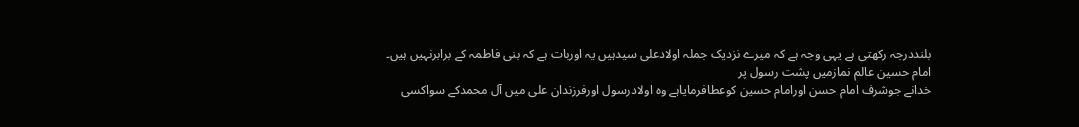بلنددرجہ رکھتی ہے یہی وجہ ہے کہ میرے نزدیک جملہ اولادعلی سیدہیں یہ اوربات ہے کہ بنی فاطمہ کے برابرنہیں ہیں۔
امام حسین عالم نمازمیں پشت رسول پر
خدانے جوشرف امام حسن اورامام حسین کوعطافرمایاہے وہ اولادرسول اورفرزندان علی میں آل محمدکے سواکسی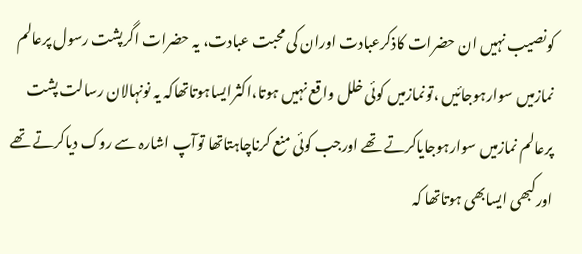کونصیب نہیں ان حضرات کاذکرعبادت اوران کی محبت عبادت، یہ حضرات اگرپشت رسول پرعالم نمازمیں سوارہوجائیں ،تونمازمیں کوئی خلل واقع نہیں ہوتا،اکثرایساہوتاتھاکہ یہ نونہالان رسالت پشت پرعالم نمازمیں سوارہوجایاکرتے تھے اورجب کوئی منع کرناچاہتاتھا توآپ اشارہ سے روک دیاکرتے تھے اورکبھی ایسابھی ہوتاتھا کہ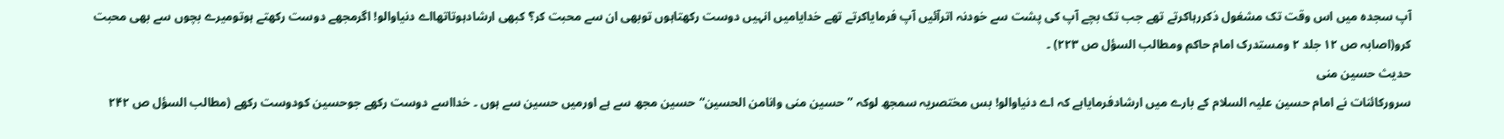آپ سجدہ میں اس وقت تک مشغول ذکررہاکرتے تھے جب تک بچے آپ کی پشت سے خودنہ اترآئیں آپ فرمایاکرتے تھے خدایامیں انہیں دوست رکھتاہوں توبھی ان سے محبت کر؟ کبھی ارشادہوتاتھااے دنیاوالو! اگرمجھے دوست رکھتے ہوتومیرے بچوں سے بھی محبت کرو(اصابہ ص ۱۲ جلد ۲ ومستدرک امام حاکم ومطالب السؤل ص ۲۲۳) ۔
حدیث حسین منی
سرورکائنات نے امام حسین علیہ السلام کے بارے میں ارشادفرمایاہے کہ اے دنیاوالو! بس مختصریہ سمجھ لوکہ ”حسین منی وانامن الحسین“حسین مجھ سے ہے اورمیں حسین سے ہوں ۔ خدااسے دوست رکھے جوحسین کودوست رکھے (مطالب السؤل ص ۲۴۲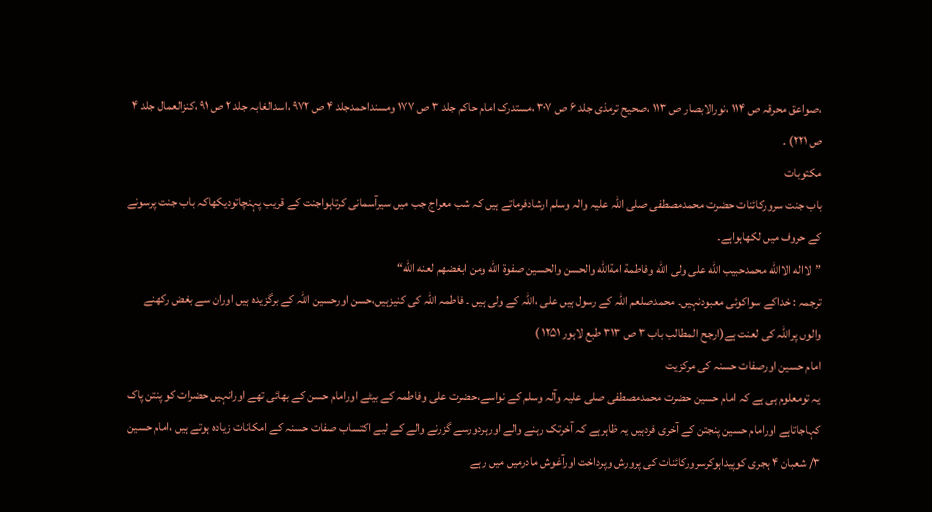،صواعق محرقہ ص ۱۱۴ ،نورالابصار ص ۱۱۳ ،صحیح ترمذی جلد ۶ ص ۳۰۷ ،مستدرک امام حاکم جلد ۳ ص ۱۷۷ ومسنداحمدجلد ۴ ص ۹۷۲ ،اسدالغابہ جلد ۲ ص ۹۱ ،کنزالعمال جلد ۴ ص ۲۲۱) ۔
مکتوبات
باب جنت سرورکائنات حضرت محمدمصطفی صلی اللہ علیہ والہ وسلم ارشادفرماتے ہیں کہ شب معراج جب میں سیرآسمانی کرتاہواجنت کے قریب پہنچاتودیکھاکہ باب جنت پرسونے کے حروف میں لکھاہواہے۔
”لااله الاالله محمدحبیب الله علی ولی الله وفاطمة امةالله والحسن والحسین صفوة الله ومن ابغضهم لعنه الله“
ترجمہ : خداکے سواکوئی معبودنہیں۔ محمدصلعم اللہ کے رسول ہیں علی ،اللہ کے ولی ہیں ۔ فاطمہ اللہ کی کنیزہیں،حسن اورحسین اللہ کے برگزیدہ ہیں اوران سے بغض رکھنے والوں پراللہ کی لعنت ہے(ارجح المطالب باب ۳ ص ۳۱۳ طبع لاہور ۱۲۵۱ )
امام حسین اورصفات حسنہ کی مرکزیت
یہ تومعلوم ہی ہے کہ امام حسین حضرت محمدمصطفی صلی علیہ وآلہ وسلم کے نواسے،حضرت علی وفاطمہ کے بیٹے اورامام حسن کے بھائی تھے اورانہیں حضرات کو پنتن پاک کہاجاتاہے اورامام حسین پنجتن کے آخری فردہیں یہ ظاہرہے کہ آخرتک رہنے والے اورہردورسے گزرنے والے کے لیے اکتساب صفات حسنہ کے امکانات زیادہ ہوتے ہیں ،امام حسین ۳/ شعبان ۴ ہجری کوپیداہوکرسرورکائنات کی پرورش وپرداخت اورآغوش مادرمیں میں رہے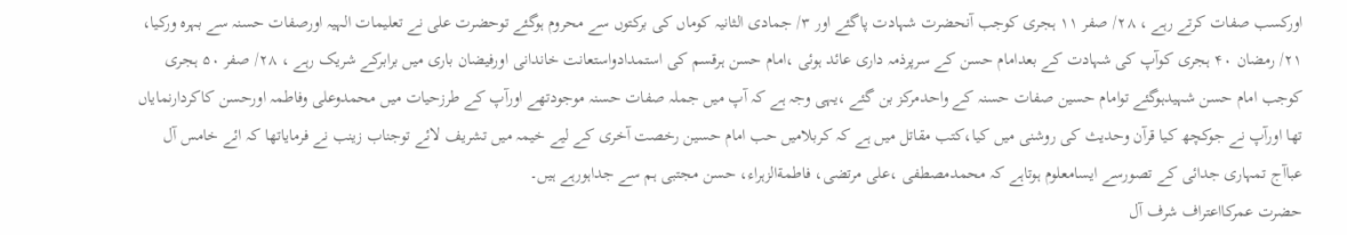اورکسب صفات کرتے رہے ، ۲۸/ صفر ۱۱ ہجری کوجب آنحضرت شہادت پاگئے اور ۳/ جمادی الثانیہ کوماں کی برکتوں سے محروم ہوگئے توحضرت علی نے تعلیمات الہیہ اورصفات حسنہ سے بہرہ ورکیا، ۲۱/ رمضان ۴۰ ہجری کوآپ کی شہادت کے بعدامام حسن کے سرپرذمہ داری عائد ہوئی ،امام حسن ہرقسم کی استمدادواستعانت خاندانی اورفیضان باری میں برابرکے شریک رہے ، ۲۸/ صفر ۵۰ ہجری کوجب امام حسن شہیدہوگئے توامام حسین صفات حسنہ کے واحدمرکز بن گئے ،یہی وجہ ہے کہ آپ میں جملہ صفات حسنہ موجودتھے اورآپ کے طرزحیات میں محمدوعلی وفاطمہ اورحسن کاکردارنمایاں تھا اورآپ نے جوکچھ کیا قرآن وحدیث کی روشنی میں کیا،کتب مقاتل میں ہے کہ کربلامیں حب امام حسین رخصت آخری کے لیے خیمہ میں تشریف لائے توجناب زینب نے فرمایاتھا کہ ائے خامس آل عباآج تمہاری جدائی کے تصورسے ایسامعلوم ہوتاہے کہ محمدمصطفی ،علی مرتضی، فاطمةالزہراء، حسن مجتبی ہم سے جداہورہے ہیں۔
حضرت عمرکااعتراف شرف آل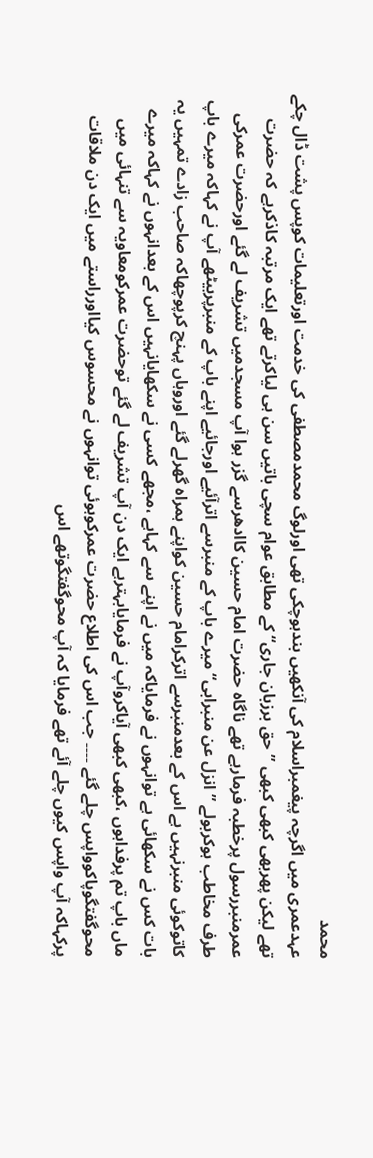محمد
عہدعمری میں اگرچہ پیغمبراسلام کی آنکھیں بندہوچکی تھی اورلوگ محمدمصطفی کی خدمت اورتعلیمات کوپس پشت ڈال چکے تھے لیکن پھربھی کبھی کبھی ”حق برزبان جاری“ کے مطابق عوام سچی باتیں سن ہی لیاکرتے تھے ایک مرتبہ کاذکرہے کہ حضرت عمرمنبررسول پرخطبہ فرمارہے تھے ناگاہ حضرت امام حسین کاادھرسے گزر ہوا آپ مسجدمیں تشریف لے گئے اورحضرت عمرکی طرف مخاطب ہوکربولے ”انزل عن منبرابی“ میرے باپ کے منبرسے اترآئیے اورجائیے اپنے باپ کے منبرپربیٹھے آپ نے کہاکہ میرے باپ کاتوکوئی منبرنہیں ہے اس کے بعدمنبرسے اترکرامام حسین کواپنے ہمراہ گھرلے گئے اوروہاں پہنچ کرپوچھاکہ صاحب زادے تمہیں یہ بات کس نے سکھائی ہے توانہوں نے فرمایاکہ میں نے اپنے سے کہاہے ،مجھے کسی نے سکھایانہیں اس کے بعدانہوں نے کہاکہ میرے ماں باپ تم پرفداہوں ،کبھی کبھی آیاکروآپ نے فرمایابہترہے ایک دن آپ تشریف لے گئے توحضرت عمرکومعاویہ سے تنہائی میں محوگفتگوپاکوواپس چلے گئے ۔۔۔۔ جب اس کی اطلاع حضرت عمرکوہوئی توانہوں نے محسوس کیااورراستے میں ایک دن ملاقات پرکہاکہ آپ واپس کیوں چلے آئے تھے فرمایا کہ آپ محوگفتگوتھے اس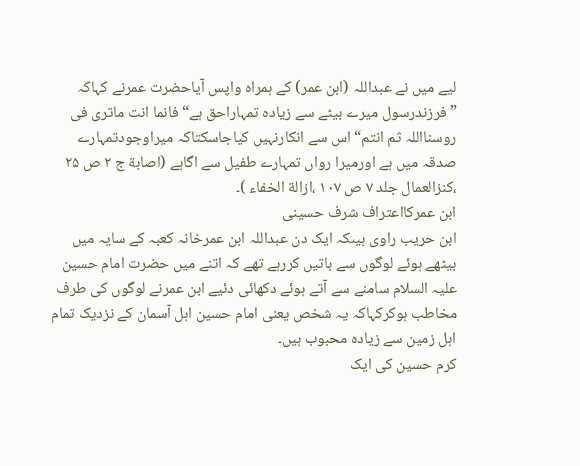لیے میں نے عبداللہ (ابن عمر) کے ہمراہ واپس آیاحضرت عمرنے کہاکہ ”فرزندرسول میرے بیٹے سے زیادہ تمہاراحق ہے“ فانما انت ماتری فی روسنااللہ ثم انتم“ اس سے انکارنہیں کیاجاسکتاکہ میراوجودتمہارے صدقہ میں ہے اورمیرا رواں تمہارے طفیل سے اگاہے (اصابة ج ۲ ص ۲۵ ،کنزالعمال جلد ۷ ص ۱۰۷ ،ازالة الخفاء )۔
ابن عمرکااعتراف شرف حسینی
ابن حریب راوی ہیںکہ ایک دن عبداللہ ابن عمرخانہ کعبہ کے سایہ میں بیٹھے ہوئے لوگوں سے باتیں کررہے تھے کہ اتنے میں حضرت امام حسین علیہ السلام سامنے سے آتے ہوئے دکھائی دئیے ابن عمرنے لوگوں کی طرف مخاطب ہوکرکہاکہ یہ شخص یعنی امام حسین اہل آسمان کے نزدیک تمام اہل زمین سے زیادہ محبوب ہیں۔
کرم حسین کی ایک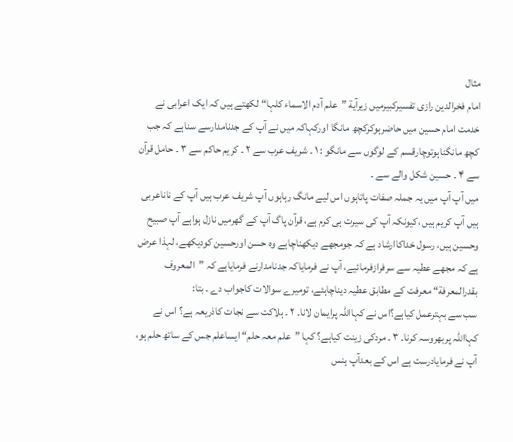مثال
امام فخرالدین رازی تفسیرکبیرمیں زیرآیة ”علم آدم الاسماء کلہا“ لکھتے ہیں کہ ایک اعرابی نے خدمت امام حسین میں حاضرہوکرکچھ مانگا اورکہاکہ میں نے آپ کے جدنامدارسے سناہے کہ جب کچھ مانگناہوتوچارقسم کے لوگوں سے مانگو : ۱ ۔ شریف عرب سے ۲ ۔ کریم حاکم سے ۳ ۔ حامل قرآن سے ۴ ۔ حسین شکل والے سے ۔
میں آپ آپ میں یہ جملہ صفات پاتاہوں اس لیے مانگ رہاہوں آپ شریف عرب ہیں آپ کے ناناعربی ہیں آپ کریم ہیں ،کیونکہ آپ کی سیرت ہی کرم ہے، قرآن پاگ آپ کے گھرمیں نازل ہواہے آپ صبیح وحسین ہیں، رسول خداکاارشاد ہے کہ جومجھے دیکھناچاہے وہ حسن اورحسین کودیکھے، لہذا عرض ہے کہ مجھے عطیہ سے سرفرازفرمائیے، آپ نے فرمایاکہ جدنامدارنے فرمایاہے کہ ”المعروف بقدرالمعرفة“ معرفت کے مطابق عطیہ دیناچاہئے، تومیرے سوالات کاجواب دے ۔ بتا:
سب سے بہترعمل کیاہے؟اس نے کہااللہ پرایمان لانا۔ ۲ ۔ ہلاکت سے نجات کاذریعہ ہے؟ اس نے کہااللہ پربھروسہ کرنا۔ ۳ ۔ مردکی زینت کیاہے؟ کہا ”علم معہ حلم“ ایساعلم جس کے ساتھ حلم ہو، آپ نے فرمایادرست ہے اس کے بعدآپ ہنس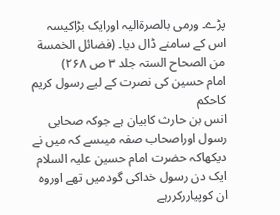پڑے۔ ورمی بالصرةالیہ اورایک بڑاکیسہ اس کے سامنے ڈال دیا۔ (فضائل الخمسة من الصحاح الستہ جلد ۳ ص ۲۶۸)
امام حسین کی نصرت کے لیے رسول کریم کاحکم
انس بن حارث کابیان ہے جوکہ صحابی رسول اوراصحاب صفہ میںسے کہ میں نے دیکھاکہ حضرت امام حسین علیہ السلام ایک دن رسول خداکی گودمیں تھے اوروہ ان کوپیاررکررہے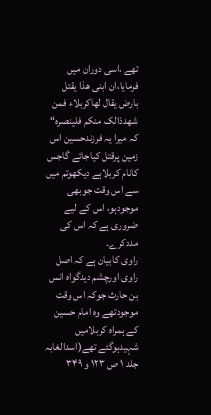تھے ،اسی دوران میں فرمایا،ان ابنی هذا یقتل بارض یقال لهاکربلاء فمن شهدذالک منکم فلینصرہ“ کہ میرا یہ فرزندحسین اس زمین پرقتل کیاجائے گاجس کانام کربلاہے دیکھوتم میں سے اس وقت جوبھی موجودہو، اس کے لیے ضروری ہے کہ اس کی مددکرے۔
راوی کابیان ہے کہ اصل راوی اورچشم دیدگواہ انس بن حارث جوکہ اس وقت موجودتھے وہ امام حسین کے ہمراہ کربلامیں شہیدہوگئے تھے(اسدالغابہ جلد ۱ ص ۱۲۳ و ۳۴۹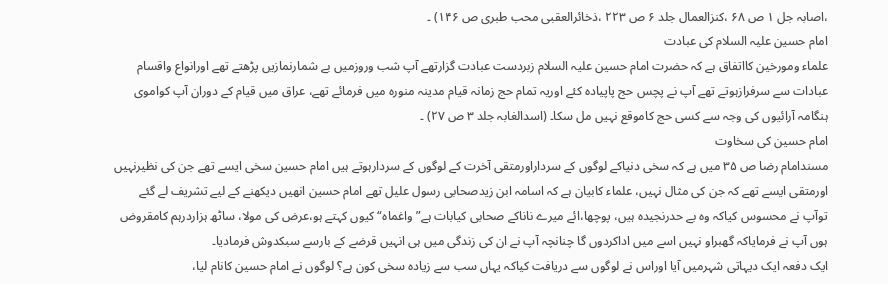،اصابہ جل ۱ ص ۶۸ ،کنزالعمال جلد ۶ ص ۲۲۳ ،ذخائرالعقبی محب طبری ص ۱۴۶) ۔
امام حسین علیہ السلام کی عبادت
علماء ومورخین کااتفاق ہے کہ حضرت امام حسین علیہ السلام زبردست عبادت گزارتھے آپ شب وروزمیں بے شمارنمازیں پڑھتے تھے اورانواع واقسام عبادات سے سرفرازہوتے تھے آپ نے پچس حج پاپیادہ کئے اوریہ تمام حج زمانہ قیام مدینہ منورہ میں فرمائے تھے، عراق میں قیام کے دوران آپ کواموی ہنگامہ آرائیوں کی وجہ سے کسی حج کاموقع نہیں مل سکا۔ (اسدالغابہ جلد ۳ ص ۲۷) ۔
امام حسین کی سخاوت
مسندامام رضا ص ۳۵ میں ہے کہ سخی دنیاکے لوگوں کے سرداراورمتقی آخرت کے لوگوں کے سردارہوتے ہیں امام حسین سخی ایسے تھے جن کی نظیرنہیں اورمتقی ایسے تھے کہ جن کی مثال نہیں، علماء کابیان ہے کہ اسامہ ابن زیدصحابی رسول علیل تھے امام حسین انھیں دیکھنے کے لیے تشریف لے گئے توآپ نے محسوس کیاکہ وہ بے حدرنجیدہ ہیں، پوچھا،ائے میرے ناناکے صحابی کیابات ہے”واغماہ“ کیوں کہتے ہو،عرض کی مولا، ساٹھ ہزاردرہم کامقروض ہوں آپ نے فرمایاکہ گھبراو نہیں اسے میں اداکردوں گا چنانچہ آپ نے ان کی زندگی میں ہی انہیں قرضے کے بارسے سبکدوش فرمادیا۔
ایک دفعہ ایک دیہاتی شہرمیں آیا اوراس نے لوگوں سے دریافت کیاکہ یہاں سب سے زیادہ سخی کون ہے؟ لوگوں نے امام حسین کانام لیا،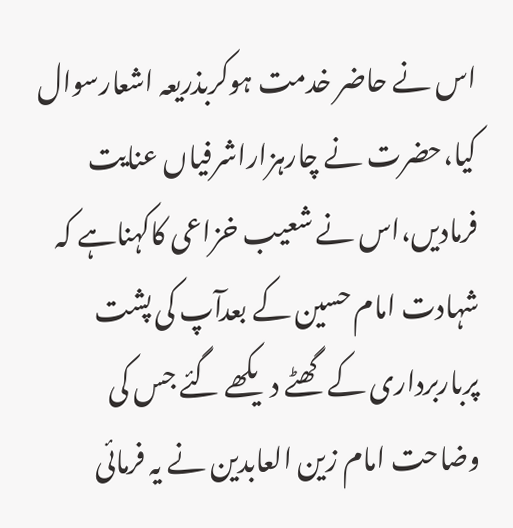اس نے حاضر خدمت ہوکربذریعہ اشعارسوال کیا،حضرت نے چارہزاراشرفیاں عنایت فرمادیں،اس نے شعیب خزاعی کاکہناہے کہ شہادت امام حسین کے بعدآپ کی پشت پرباربرداری کے گھٹے دیکھے گئے جس کی وضاحت امام زین العابدین نے یہ فرمائی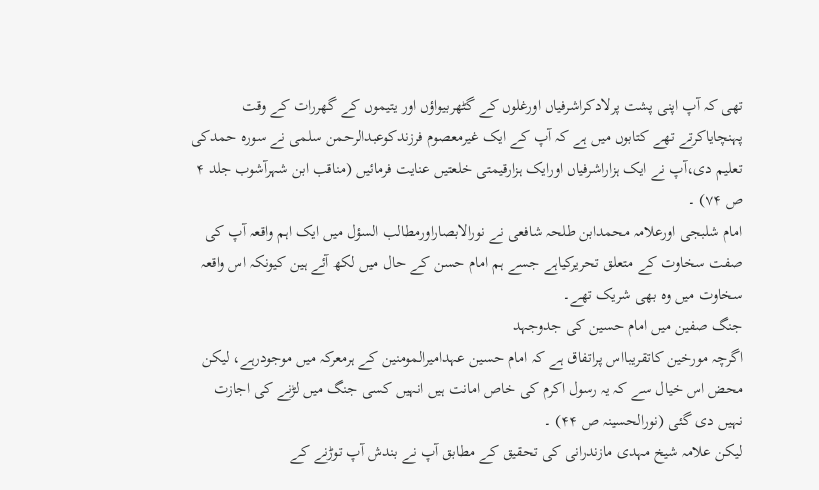تھی کہ آپ اپنی پشت پرلادکراشرفیاں اورغلوں کے گٹھربیواؤں اور یتیموں کے گھررات کے وقت پہنچایاکرتے تھے کتابوں میں ہے کہ آپ کے ایک غیرمعصوم فرزندکوعبدالرحمن سلمی نے سورہ حمدکی تعلیم دی،آپ نے ایک ہزاراشرفیاں اورایک ہزارقیمتی خلعتیں عنایت فرمائیں (مناقب ابن شہرآشوب جلد ۴ ص ۷۴) ۔
امام شلبجی اورعلامہ محمدابن طلحہ شافعی نے نورالابصاراورمطالب السؤل میں ایک اہم واقعہ آپ کی صفت سخاوت کے متعلق تحریرکیاہے جسے ہم امام حسن کے حال میں لکھ آئے ہین کیونکہ اس واقعہ سخاوت میں وہ بھی شریک تھے۔
جنگ صفین میں امام حسین کی جدوجہد
اگرچہ مورخین کاتقریبااس پراتفاق ہے کہ امام حسین عہدامیرالمومنین کے ہرمعرکہ میں موجودرہے، لیکن محض اس خیال سے کہ یہ رسول اکرم کی خاص امانت ہیں انہیں کسی جنگ میں لڑنے کی اجازت نہیں دی گئی (نورالحسینہ ص ۴۴) ۔
لیکن علامہ شیخ مہدی مازندرانی کی تحقیق کے مطابق آپ نے بندش آپ توڑنے کے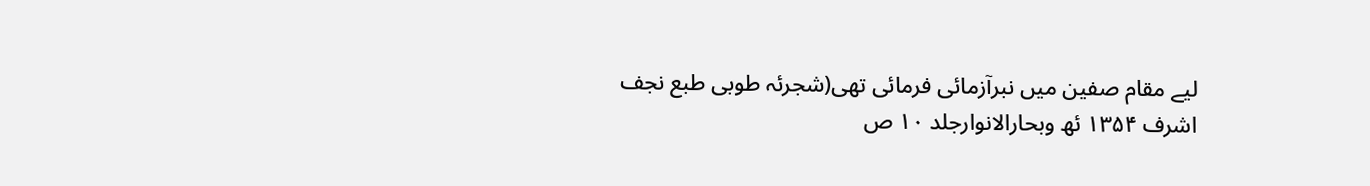لیے مقام صفین میں نبرآزمائی فرمائی تھی(شجرئہ طوبی طبع نجف اشرف ۱۳۵۴ ئھ وبحارالانوارجلد ۱۰ ص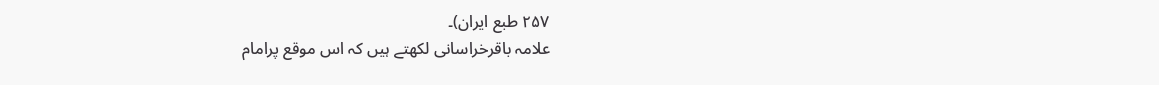۲۵۷ طبع ایران)۔
علامہ باقرخراسانی لکھتے ہیں کہ اس موقع پرامام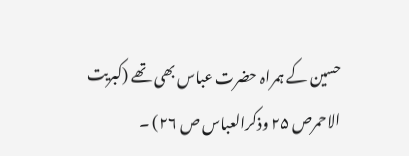حسین کے ہمراہ حضرت عباس بھی تھے (کبریت الاحمرص ۲۵ وذکرالعباس ص ۲۶) ۔